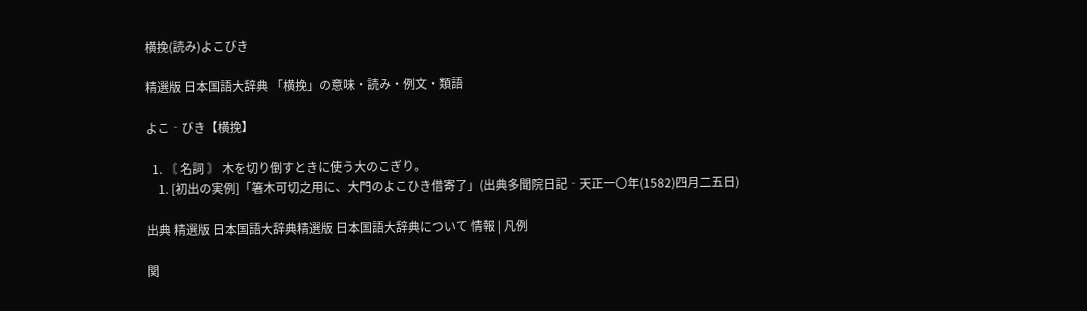横挽(読み)よこびき

精選版 日本国語大辞典 「横挽」の意味・読み・例文・類語

よこ‐びき【横挽】

  1. 〘 名詞 〙 木を切り倒すときに使う大のこぎり。
    1. [初出の実例]「箸木可切之用に、大門のよこひき借寄了」(出典多聞院日記‐天正一〇年(1582)四月二五日)

出典 精選版 日本国語大辞典精選版 日本国語大辞典について 情報 | 凡例

関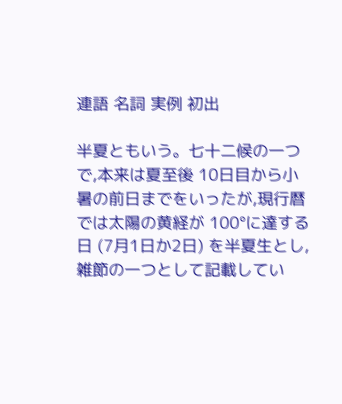連語 名詞 実例 初出

半夏ともいう。七十二候の一つで,本来は夏至後 10日目から小暑の前日までをいったが,現行暦では太陽の黄経が 100°に達する日 (7月1日か2日) を半夏生とし,雑節の一つとして記載してい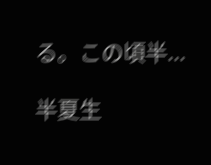る。この頃半...

半夏生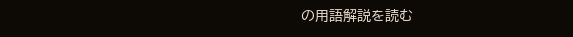の用語解説を読む